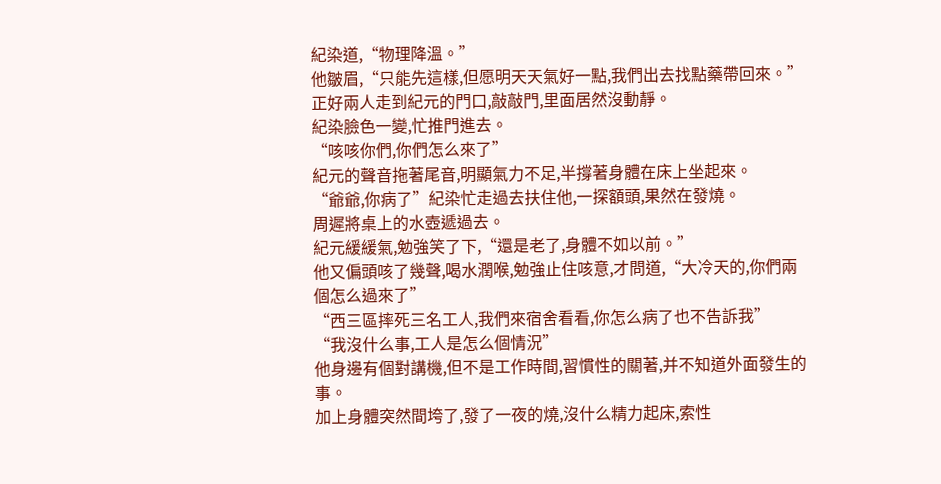紀染道,“物理降溫。”
他皺眉,“只能先這樣,但愿明天天氣好一點,我們出去找點藥帶回來。”
正好兩人走到紀元的門口,敲敲門,里面居然沒動靜。
紀染臉色一變,忙推門進去。
“咳咳你們,你們怎么來了”
紀元的聲音拖著尾音,明顯氣力不足,半撐著身體在床上坐起來。
“爺爺,你病了”紀染忙走過去扶住他,一探額頭,果然在發燒。
周遲將桌上的水壺遞過去。
紀元緩緩氣,勉強笑了下,“還是老了,身體不如以前。”
他又偏頭咳了幾聲,喝水潤喉,勉強止住咳意,才問道,“大冷天的,你們兩個怎么過來了”
“西三區摔死三名工人,我們來宿舍看看,你怎么病了也不告訴我”
“我沒什么事,工人是怎么個情況”
他身邊有個對講機,但不是工作時間,習慣性的關著,并不知道外面發生的事。
加上身體突然間垮了,發了一夜的燒,沒什么精力起床,索性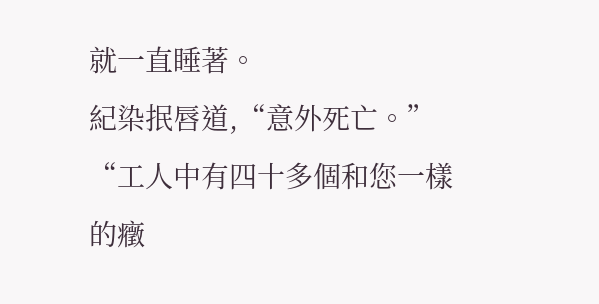就一直睡著。
紀染抿唇道,“意外死亡。”
“工人中有四十多個和您一樣的癥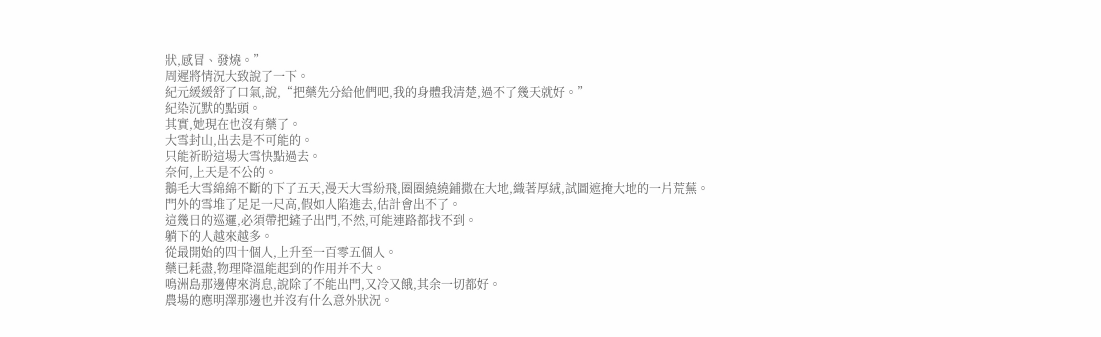狀,感冒、發燒。”
周遲將情況大致說了一下。
紀元緩緩舒了口氣,說,“把藥先分給他們吧,我的身體我清楚,過不了幾天就好。”
紀染沉默的點頭。
其實,她現在也沒有藥了。
大雪封山,出去是不可能的。
只能祈盼這場大雪快點過去。
奈何,上天是不公的。
鵝毛大雪綿綿不斷的下了五天,漫天大雪紛飛,圈圈繞繞鋪撒在大地,織著厚絨,試圖遮掩大地的一片荒蕪。
門外的雪堆了足足一尺高,假如人陷進去,估計會出不了。
這幾日的巡邏,必須帶把鏟子出門,不然,可能連路都找不到。
躺下的人越來越多。
從最開始的四十個人,上升至一百零五個人。
藥已耗盡,物理降溫能起到的作用并不大。
鳴洲島那邊傳來消息,說除了不能出門,又冷又餓,其余一切都好。
農場的應明澤那邊也并沒有什么意外狀況。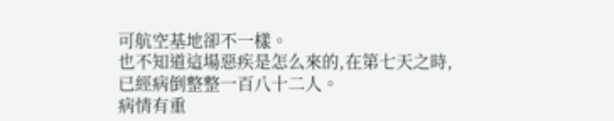可航空基地卻不一樣。
也不知道這場惡疾是怎么來的,在第七天之時,已經病倒整整一百八十二人。
病情有重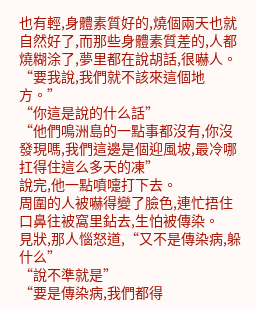也有輕,身體素質好的,燒個兩天也就自然好了,而那些身體素質差的,人都燒糊涂了,夢里都在說胡話,很嚇人。
“要我說,我們就不該來這個地方。”
“你這是說的什么話”
“他們鳴洲島的一點事都沒有,你沒發現嗎,我們這邊是個迎風坡,最冷哪扛得住這么多天的凍”
說完,他一點噴嚏打下去。
周圍的人被嚇得變了臉色,連忙捂住口鼻往被窩里鉆去,生怕被傳染。
見狀,那人惱怒道,“又不是傳染病,躲什么”
“說不準就是”
“要是傳染病,我們都得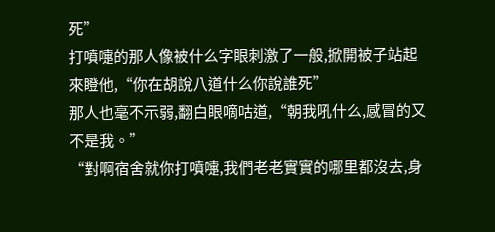死”
打噴嚏的那人像被什么字眼刺激了一般,掀開被子站起來瞪他,“你在胡說八道什么你說誰死”
那人也毫不示弱,翻白眼嘀咕道,“朝我吼什么,感冒的又不是我。”
“對啊宿舍就你打噴嚏,我們老老實實的哪里都沒去,身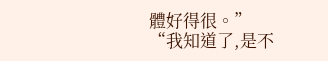體好得很。”
“我知道了,是不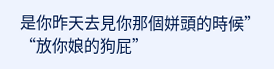是你昨天去見你那個姘頭的時候”
“放你娘的狗屁”